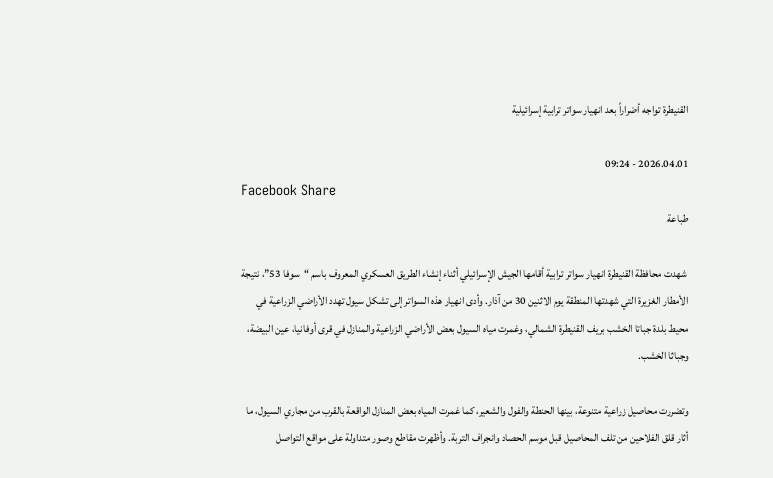القنيطرة تواجه أضراراً بعد انهيار سواتر ترابية إسرائيلية

2026.04.01 - 09:24
Facebook Share
طباعة

 شهدت محافظة القنيطرة انهيار سواتر ترابية أقامها الجيش الإسرائيلي أثناء إنشاء الطريق العسكري المعروف باسم “سوفا 53”، نتيجة الأمطار الغزيرة التي شهدتها المنطقة يوم الاثنين 30 من آذار. وأدى انهيار هذه السواتر إلى تشكل سيول تهدد الأراضي الزراعية في محيط بلدة جباتا الخشب بريف القنيطرة الشمالي، وغمرت مياه السيول بعض الأراضي الزراعية والمنازل في قرى أوفانيا، عين البيضة، وجباثا الخشب.

وتضررت محاصيل زراعية متنوعة، بينها الحنطة والفول والشعير، كما غمرت المياه بعض المنازل الواقعة بالقرب من مجاري السيول، ما أثار قلق الفلاحين من تلف المحاصيل قبل موسم الحصاد وانجراف التربة. وأظهرت مقاطع وصور متداولة على مواقع التواصل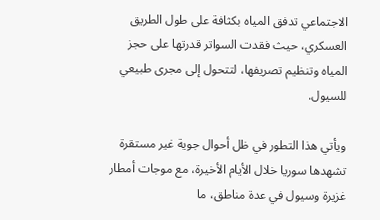الاجتماعي تدفق المياه بكثافة على طول الطريق العسكري، حيث فقدت السواتر قدرتها على حجز المياه وتنظيم تصريفها، لتتحول إلى مجرى طبيعي للسيول.

ويأتي هذا التطور في ظل أحوال جوية غير مستقرة تشهدها سوريا خلال الأيام الأخيرة، مع موجات أمطار غزيرة وسيول في عدة مناطق، ما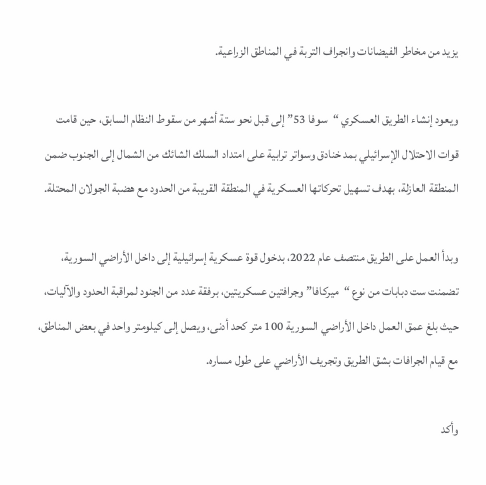يزيد من مخاطر الفيضانات وانجراف التربة في المناطق الزراعية.

ويعود إنشاء الطريق العسكري “سوفا 53” إلى قبل نحو ستة أشهر من سقوط النظام السابق، حين قامت قوات الاحتلال الإسرائيلي بمد خنادق وسواتر ترابية على امتداد السلك الشائك من الشمال إلى الجنوب ضمن المنطقة العازلة، بهدف تسهيل تحركاتها العسكرية في المنطقة القريبة من الحدود مع هضبة الجولان المحتلة.

وبدأ العمل على الطريق منتصف عام 2022، بدخول قوة عسكرية إسرائيلية إلى داخل الأراضي السورية، تضمنت ست دبابات من نوع “ميركافا” وجرافتين عسكريتين، برفقة عدد من الجنود لمراقبة الحدود والآليات، حيث بلغ عمق العمل داخل الأراضي السورية 100 متر كحد أدنى، ويصل إلى كيلومتر واحد في بعض المناطق، مع قيام الجرافات بشق الطريق وتجريف الأراضي على طول مساره.

وأكد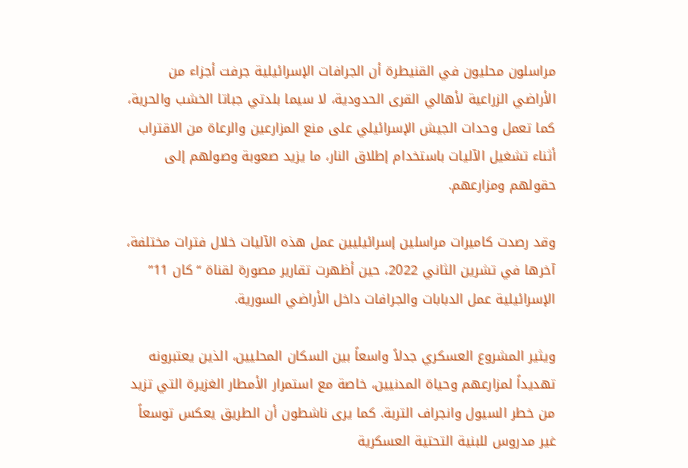مراسلون محليون في القنيطرة أن الجرافات الإسرائيلية جرفت أجزاء من الأراضي الزراعية لأهالي القرى الحدودية، لا سيما بلدتي جباتا الخشب والحرية، كما تعمل وحدات الجيش الإسرائيلي على منع المزارعين والرعاة من الاقتراب أثناء تشغيل الآليات باستخدام إطلاق النار، ما يزيد صعوبة وصولهم إلى حقولهم ومزارعهم.

وقد رصدت كاميرات مراسلين إسرائيليين عمل هذه الآليات خلال فترات مختلفة، آخرها في تشرين الثاني 2022، حين أظهرت تقارير مصورة لقناة “كان 11” الإسرائيلية عمل الدبابات والجرافات داخل الأراضي السورية.

ويثير المشروع العسكري جدلاً واسعاً بين السكان المحليين، الذين يعتبرونه تهديداً لمزارعهم وحياة المدنيين، خاصة مع استمرار الأمطار الغزيرة التي تزيد من خطر السيول وانجراف التربة. كما يرى ناشطون أن الطريق يعكس توسعاً غير مدروس للبنية التحتية العسكرية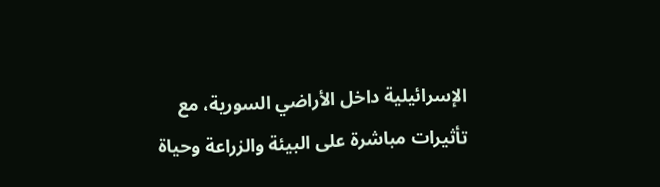الإسرائيلية داخل الأراضي السورية، مع تأثيرات مباشرة على البيئة والزراعة وحياة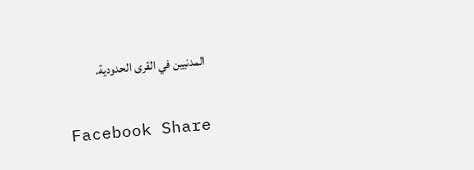المدنيين في القرى الحدودية.

Facebook Share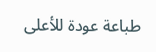طباعة عودة للأعلى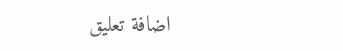اضافة تعليق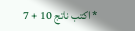* اكتب ناتج 10 + 7